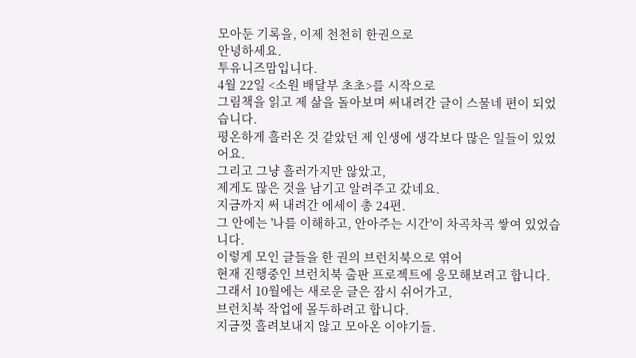모아둔 기록을, 이제 천천히 한권으로
안녕하세요.
투유니즈맘입니다.
4월 22일 <소원 배달부 초초>를 시작으로
그림책을 읽고 제 삶을 돌아보며 써내려간 글이 스물네 편이 되었습니다.
평온하게 흘러온 것 같았던 제 인생에 생각보다 많은 일들이 있었어요.
그리고 그냥 흘러가지만 않았고,
제게도 많은 것을 남기고 알려주고 갔네요.
지금까지 써 내려간 에세이 총 24편.
그 안에는 '나를 이해하고, 안아주는 시간'이 차곡차곡 쌓여 있었습니다.
이렇게 모인 글들을 한 권의 브런치북으로 엮어
현재 진행중인 브런치북 출판 프로젝트에 응모해보려고 합니다.
그래서 10월에는 새로운 글은 잠시 쉬어가고,
브런치북 작업에 몰두하려고 합니다.
지금껏 흘려보내지 않고 모아온 이야기들.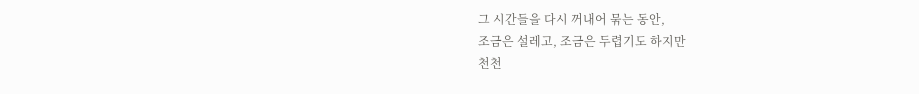그 시간들을 다시 꺼내어 묶는 동안,
조금은 설레고, 조금은 두렵기도 하지만
천천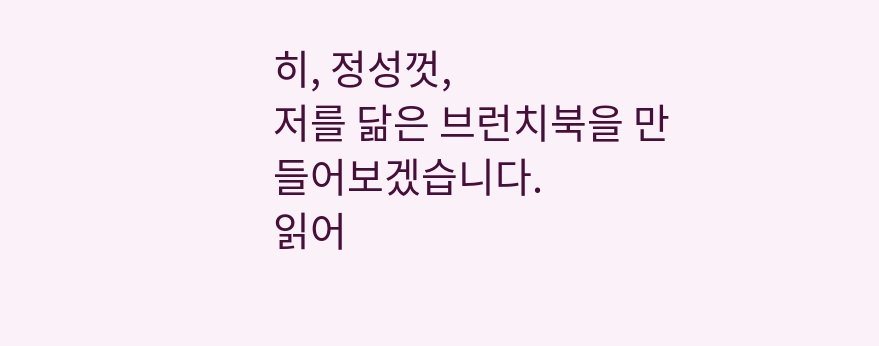히, 정성껏,
저를 닮은 브런치북을 만들어보겠습니다.
읽어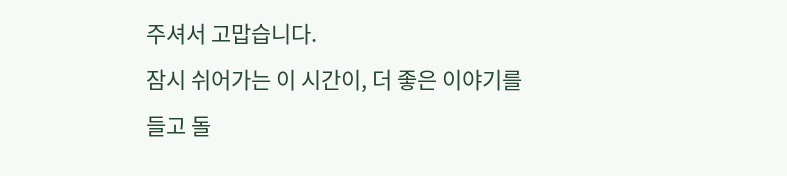주셔서 고맙습니다.
잠시 쉬어가는 이 시간이, 더 좋은 이야기를 들고 돌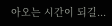아오는 시간이 되길...